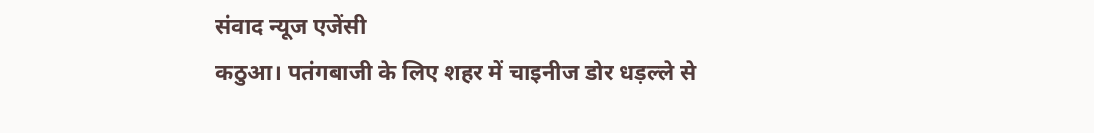संवाद न्यूज एजेंसी
कठुआ। पतंगबाजी के लिए शहर में चाइनीज डोर धड़ल्ले से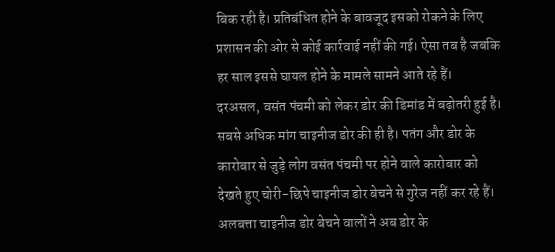बिक रही है। प्रतिबंधित होने के बावजूद इसको रोकने के लिए प्रशासन की ओर से कोई कार्रवाई नहीं की गई। ऐसा तब है जबकि हर साल इससे घायल होने के मामले सामने आते रहे हैं।
दरअसल, वसंत पंचमी को लेकर डोर की डिमांड में बढ़ोतरी हुई है। सबसे अधिक मांग चाइनीज डोर की ही है। पतंग और डोर के कारोबार से जुड़े लोग वसंत पंचमी पर होने वाले कारोबार को देखते हुए चोरी-छिपे चाइनीज डोर बेचने से गुरेज नहीं कर रहे हैं। अलबत्ता चाइनीज डोर बेचने वालों ने अब डोर के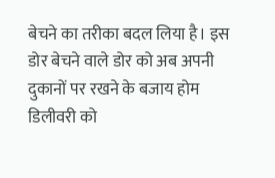बेचने का तरीका बदल लिया है। इस डोर बेचने वाले डोर को अब अपनी दुकानों पर रखने के बजाय होम डिलीवरी को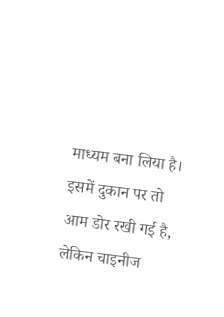माध्यम बना लिया है।
इसमें दुकान पर तो आम डोर रखी गई है, लेकिन चाइनीज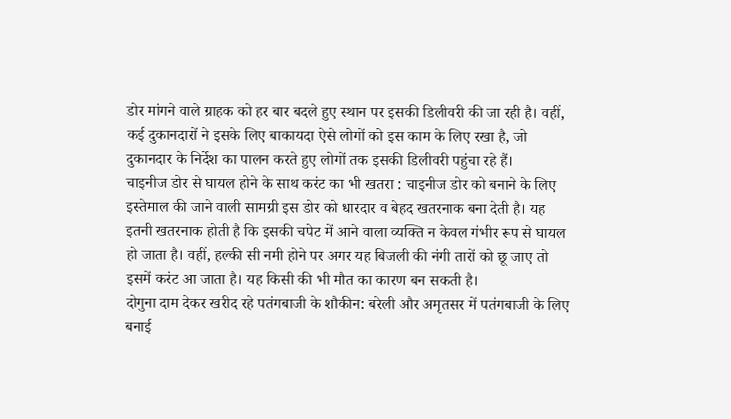डोर मांगने वाले ग्राहक को हर बार बदले हुए स्थान पर इसकी डिलीवरी की जा रही है। वहीं, कई दुकानदारों ने इसके लिए बाकायदा ऐसे लोगों को इस काम के लिए रखा है, जो दुकानदार के निर्देश का पालन करते हुए लोगों तक इसकी डिलीवरी पहुंचा रहे हैं।
चाइनीज डोर से घायल होने के साथ करंट का भी खतरा : चाइनीज डोर को बनाने के लिए इस्तेमाल की जाने वाली सामग्री इस डोर को धारदार व बेहद खतरनाक बना देती है। यह इतनी खतरनाक होती है कि इसकी चपेट में आने वाला व्यक्ति न केवल गंभीर रूप से घायल हो जाता है। वहीं, हल्की सी नमी होने पर अगर यह बिजली की नंगी तारों को छू जाए तो इसमें करंट आ जाता है। यह किसी की भी मौत का कारण बन सकती है।
दोगुना दाम देकर खरीद रहे पतंगबाजी के शौकीन: बरेली और अमृतसर में पतंगबाजी के लिए बनाई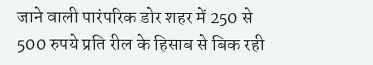जाने वाली पारंपरिक डोर शहर में 250 से 500 रुपये प्रति रील के हिसाब से बिक रही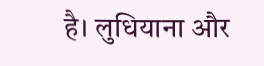है। लुधियाना और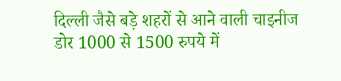दिल्ली जैसे बड़े शहरों से आने वाली चाइनीज डोर 1000 से 1500 रुपये में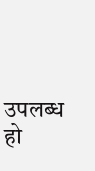उपलब्ध हो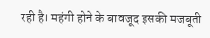रही है। महंगी होने के बावजूद इसकी मजबूती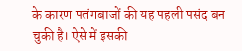के कारण पतंगबाजों की यह पहली पसंद बन चुकी है। ऐसे में इसकी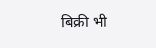बिक्री भी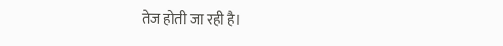तेज होती जा रही है।